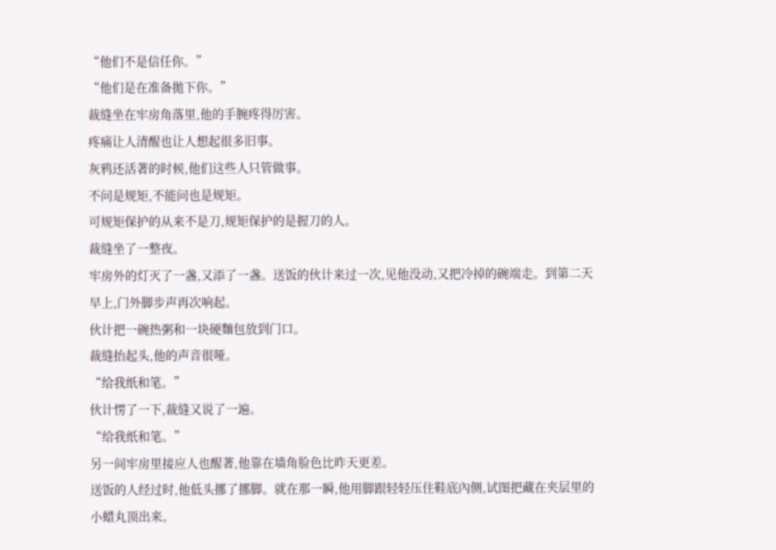“他们不是信任你。”
“他们是在准备拋下你。”
裁缝坐在牢房角落里,他的手腕疼得厉害。
疼痛让人清醒也让人想起很多旧事。
灰鸦还活著的时候,他们这些人只管做事。
不问是规矩,不能问也是规矩。
可规矩保护的从来不是刀,规矩保护的是握刀的人。
裁缝坐了一整夜。
牢房外的灯灭了一盏,又添了一盏。送饭的伙计来过一次,见他没动,又把冷掉的碗端走。到第二天早上,门外脚步声再次响起。
伙计把一碗热粥和一块硬麵包放到门口。
裁缝抬起头,他的声音很哑。
“给我纸和笔。”
伙计愣了一下,裁缝又说了一遍。
“给我纸和笔。”
另一间牢房里接应人也醒著,他靠在墙角脸色比昨天更差。
送饭的人经过时,他低头挪了挪脚。就在那一瞬,他用脚跟轻轻压住鞋底內侧,试图把藏在夹层里的小蜡丸顶出来。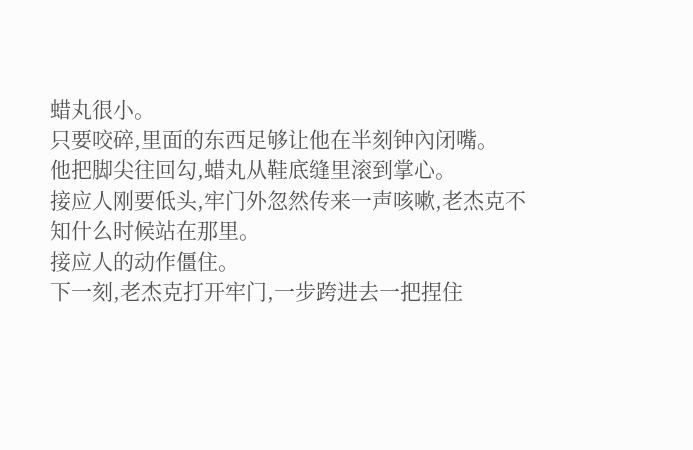蜡丸很小。
只要咬碎,里面的东西足够让他在半刻钟內闭嘴。
他把脚尖往回勾,蜡丸从鞋底缝里滚到掌心。
接应人刚要低头,牢门外忽然传来一声咳嗽,老杰克不知什么时候站在那里。
接应人的动作僵住。
下一刻,老杰克打开牢门,一步跨进去一把捏住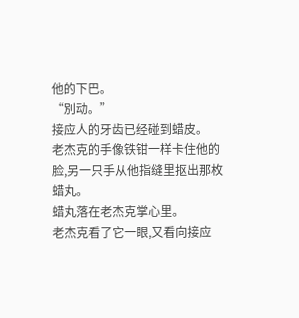他的下巴。
“別动。”
接应人的牙齿已经碰到蜡皮。
老杰克的手像铁钳一样卡住他的脸,另一只手从他指缝里抠出那枚蜡丸。
蜡丸落在老杰克掌心里。
老杰克看了它一眼,又看向接应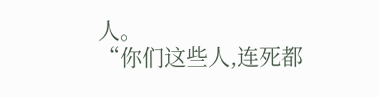人。
“你们这些人,连死都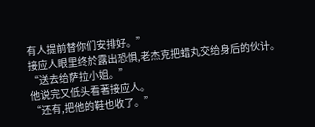有人提前替你们安排好。”
接应人眼里终於露出恐惧,老杰克把蜡丸交给身后的伙计。
“送去给萨拉小姐。”
他说完又低头看著接应人。
“还有,把他的鞋也收了。”